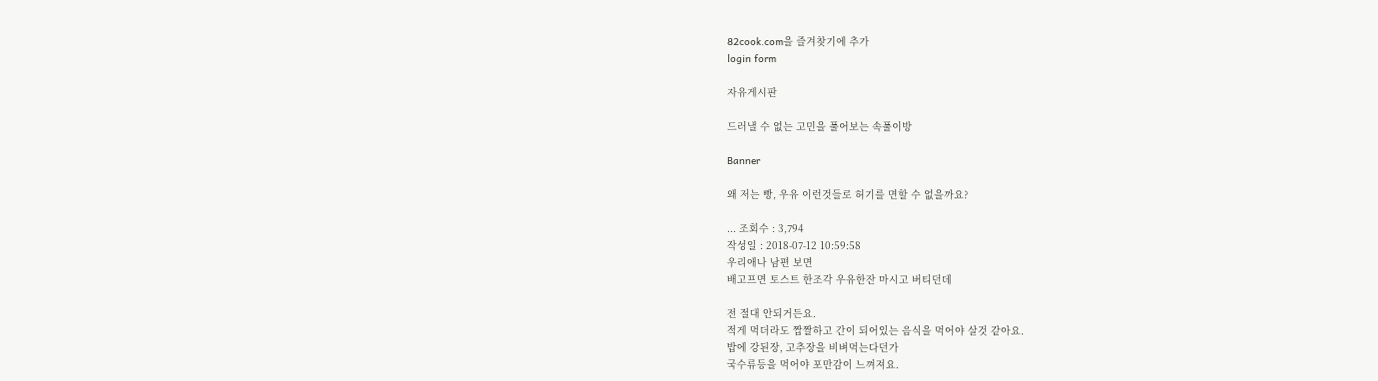82cook.com을 즐겨찾기에 추가
login form

자유게시판

드러낼 수 없는 고민을 풀어보는 속풀이방

Banner

왜 저는 빵, 우유 이런것들로 허기를 면할 수 없을까요?

... 조회수 : 3,794
작성일 : 2018-07-12 10:59:58
우리애나 남편 보면
배고프면 토스트 한조각 우유한잔 마시고 버티던데

전 절대 안되거든요.
적게 먹더라도 짭짤하고 간이 되어있는 음식을 먹어야 살것 같아요.
밥에 강된장, 고추장을 비벼먹는다던가
국수류등을 먹어야 포만감이 느껴져요.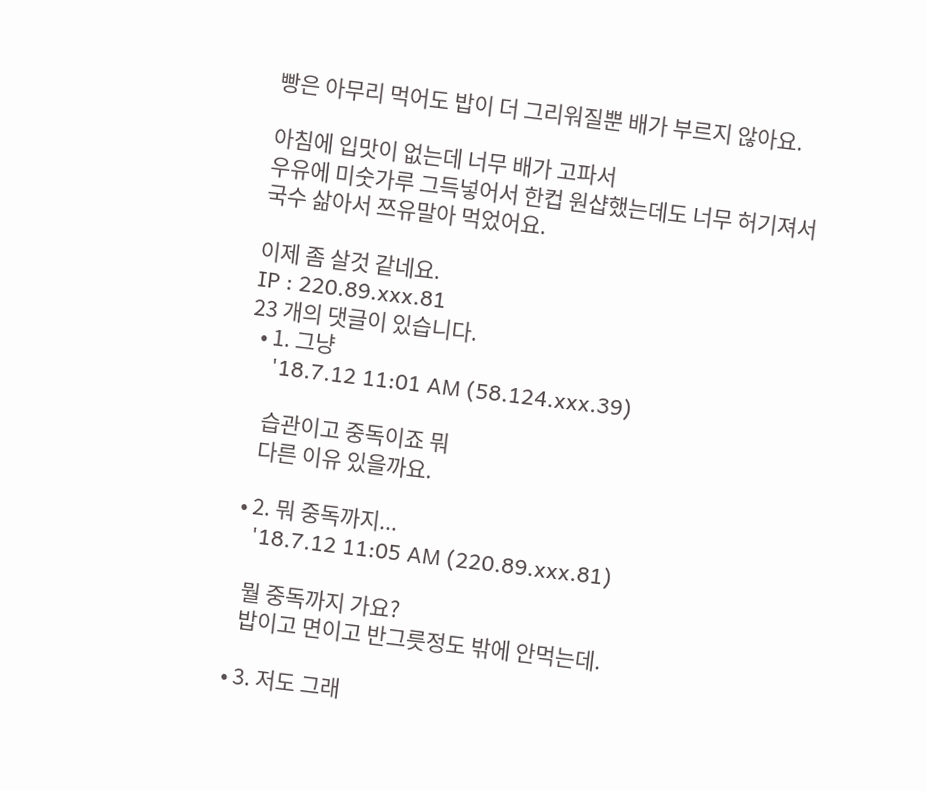빵은 아무리 먹어도 밥이 더 그리워질뿐 배가 부르지 않아요.

아침에 입맛이 없는데 너무 배가 고파서
우유에 미숫가루 그득넣어서 한컵 원샵했는데도 너무 허기져서
국수 삶아서 쯔유말아 먹었어요.

이제 좀 살것 같네요.
IP : 220.89.xxx.81
23 개의 댓글이 있습니다.
  • 1. 그냥
    '18.7.12 11:01 AM (58.124.xxx.39)

    습관이고 중독이죠 뭐
    다른 이유 있을까요.

  • 2. 뭐 중독까지...
    '18.7.12 11:05 AM (220.89.xxx.81)

    뭘 중독까지 가요?
    밥이고 면이고 반그릇정도 밖에 안먹는데.

  • 3. 저도 그래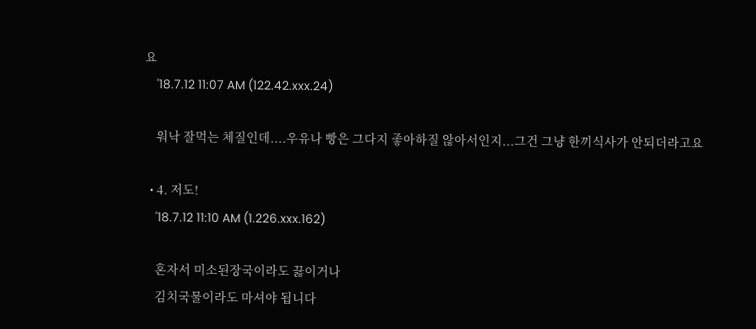요
    '18.7.12 11:07 AM (122.42.xxx.24)

    워낙 잘먹는 체질인데....우유나 빵은 그다지 좋아하질 않아서인지...그건 그냥 한끼식사가 안되더라고요

  • 4. 저도!
    '18.7.12 11:10 AM (1.226.xxx.162)

    혼자서 미소된장국이라도 끓이거나
    김치국물이라도 마셔야 됩니다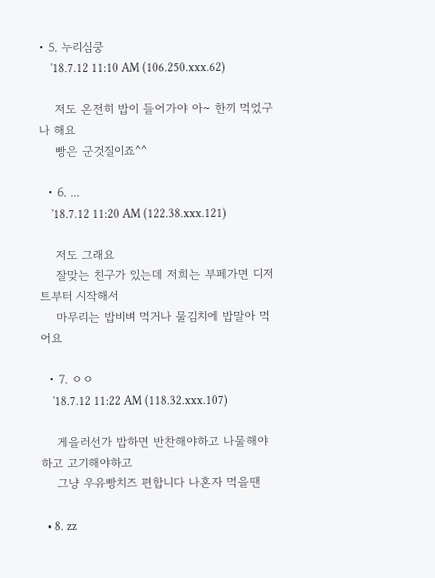• 5. 누리심쿵
    '18.7.12 11:10 AM (106.250.xxx.62)

    저도 온전히 밥이 들어가야 아~ 한끼 먹었구나 해요
    빵은 군것질이죠^^

  • 6. ...
    '18.7.12 11:20 AM (122.38.xxx.121)

    저도 그래요
    잘맞는 친구가 있는데 저희는 부페가면 디저트부터 시작해서
    마무리는 밥비벼 먹거나 물김치에 밥말아 먹어요

  • 7. ㅇㅇ
    '18.7.12 11:22 AM (118.32.xxx.107)

    게을러선가 밥하면 반찬해야하고 나물해야하고 고기해야하고
    그냥 우유빵치즈 편합니다 나혼자 먹을땐

  • 8. zz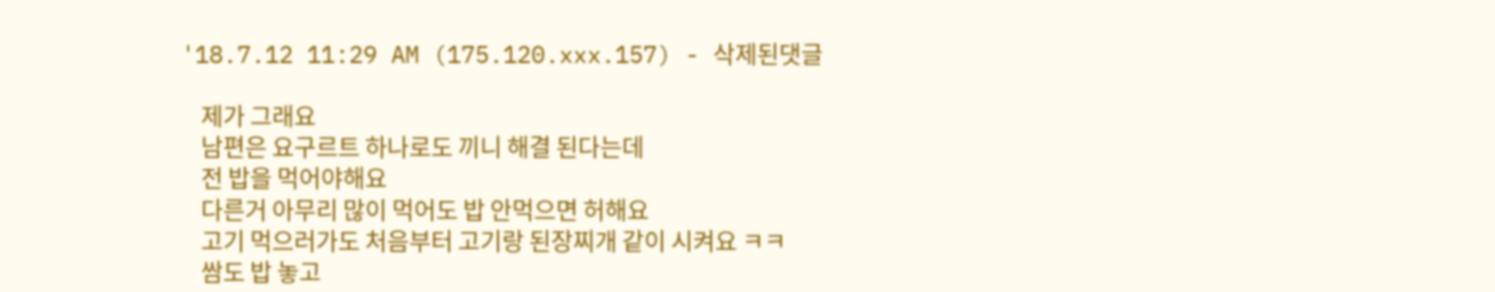'18.7.12 11:29 AM (175.120.xxx.157) - 삭제된댓글

    제가 그래요
    남편은 요구르트 하나로도 끼니 해결 된다는데
    전 밥을 먹어야해요
    다른거 아무리 많이 먹어도 밥 안먹으면 허해요
    고기 먹으러가도 처음부터 고기랑 된장찌개 같이 시켜요 ㅋㅋ
    쌈도 밥 놓고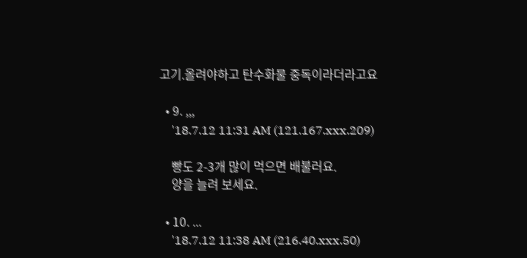고기.올려야하고 탄수화물 중독이라더라고요

  • 9. ,,,
    '18.7.12 11:31 AM (121.167.xxx.209)

    빵도 2-3개 많이 먹으면 배불러요.
    양을 늘려 보세요.

  • 10. ...
    '18.7.12 11:38 AM (216.40.xxx.50)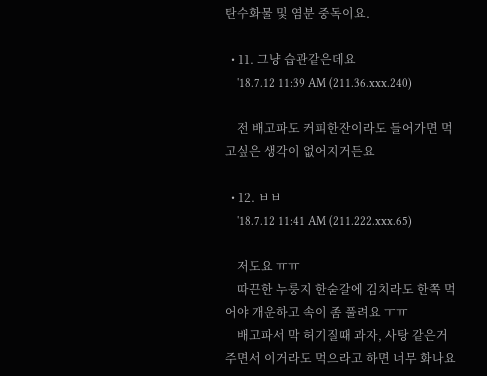탄수화물 및 염분 중독이요.

  • 11. 그냥 습관같은데요
    '18.7.12 11:39 AM (211.36.xxx.240)

    전 배고파도 커피한잔이라도 들어가면 먹고싶은 생각이 없어지거든요

  • 12. ㅂㅂ
    '18.7.12 11:41 AM (211.222.xxx.65)

    저도요 ㅠㅠ
    따끈한 누룽지 한숟갈에 김치라도 한쪽 먹어야 개운하고 속이 좀 풀려요 ㅜㅠ
    배고파서 막 허기질때 과자, 사탕 같은거 주면서 이거라도 먹으라고 하면 너무 화나요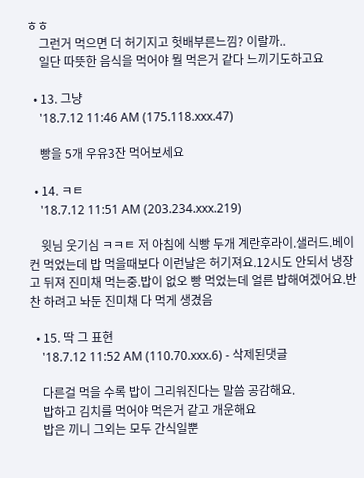ㅎㅎ
    그런거 먹으면 더 허기지고 헛배부른느낌? 이랄까..
    일단 따뜻한 음식을 먹어야 뭘 먹은거 같다 느끼기도하고요

  • 13. 그냥
    '18.7.12 11:46 AM (175.118.xxx.47)

    빵을 5개 우유3잔 먹어보세요

  • 14. ㅋㅌ
    '18.7.12 11:51 AM (203.234.xxx.219)

    윗님 웃기심 ㅋㅋㅌ 저 아침에 식빵 두개 계란후라이.샐러드.베이컨 먹었는데 밥 먹을때보다 이런날은 허기져요.12시도 안되서 냉장고 뒤져 진미채 먹는중.밥이 없오 빵 먹었는데 얼른 밥해여겠어요.반찬 하려고 놔둔 진미채 다 먹게 생겼음

  • 15. 딱 그 표현
    '18.7.12 11:52 AM (110.70.xxx.6) - 삭제된댓글

    다른걸 먹을 수록 밥이 그리워진다는 말씀 공감해요.
    밥하고 김치를 먹어야 먹은거 같고 개운해요
    밥은 끼니 그외는 모두 간식일뿐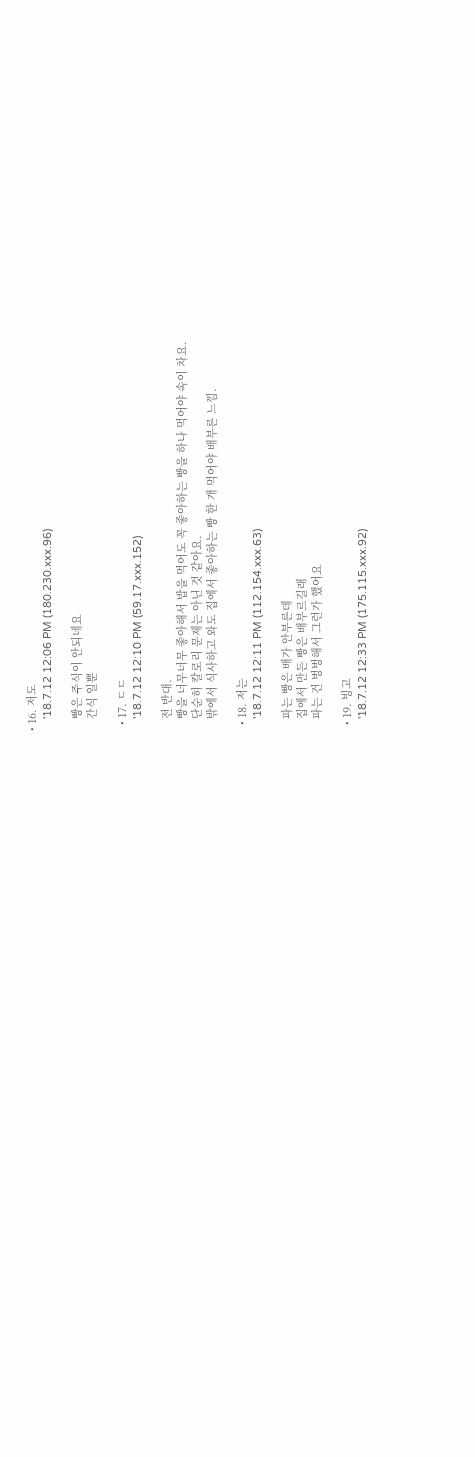• 16. 저도
    '18.7.12 12:06 PM (180.230.xxx.96)

    빵은 주식이 안되네요
    간식 일뿐

  • 17. ㄷㄷ
    '18.7.12 12:10 PM (59.17.xxx.152)

    전 반대.
    빵을 너무너무 좋아해서 밥을 먹어도 꼭 좋아하는 빵을 하나 먹어야 속이 차요.
    단순히 칼로리 문제는 아닌 것 같아요.
    밖에서 식사하고 와도 집에서 좋아하는 빵 한 개 먹어야 배부른 느낌.

  • 18. 저는
    '18.7.12 12:11 PM (112.154.xxx.63)

    파는 빵은 배가 안부른데
    집에서 만든 빵은 배부르길래
    파는 건 벙벙해서 그런가 했어요

  • 19. 빙고
    '18.7.12 12:33 PM (175.115.xxx.92)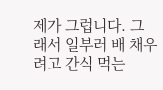제가 그럽니다. 그래서 일부러 배 채우려고 간식 먹는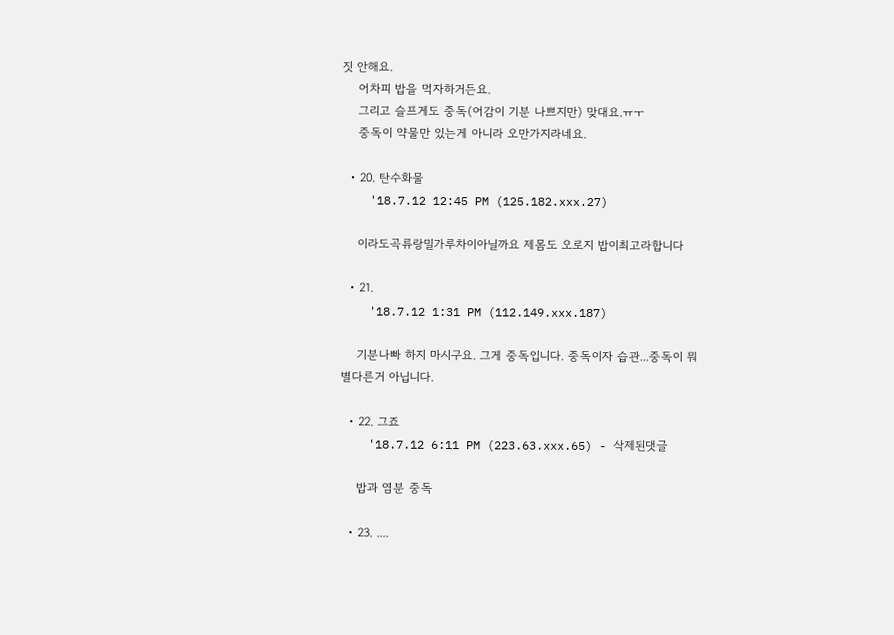짓 안해요.
    어차피 밥을 먹자하거든요.
    그리고 슬프게도 중독(어감이 기분 나쁘지만) 맞대요.ㅠㅜ
    중독이 약물만 있는게 아니라 오만가지라네요.

  • 20. 탄수화물
    '18.7.12 12:45 PM (125.182.xxx.27)

    이라도곡류랑밀가루차이아닐까요 제몸도 오로지 밥이최고라합니다

  • 21.
    '18.7.12 1:31 PM (112.149.xxx.187)

    기분나빠 하지 마시구요. 그게 중독입니다. 중독이자 습관...중독이 뭐 별다른거 아닙니다.

  • 22. 그죠
    '18.7.12 6:11 PM (223.63.xxx.65) - 삭제된댓글

    밥과 염분 중독

  • 23. ....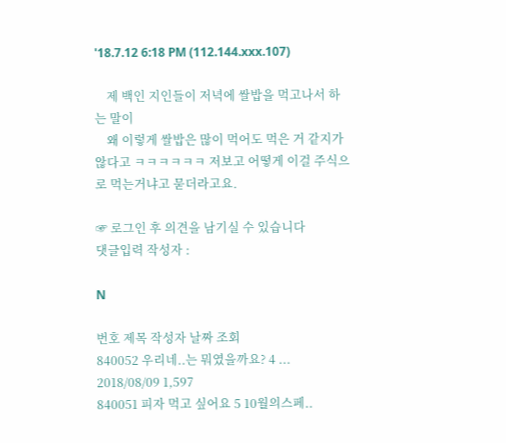'18.7.12 6:18 PM (112.144.xxx.107)

    제 백인 지인들이 저녁에 쌀밥을 먹고나서 하는 말이
    왜 이렇게 쌀밥은 많이 먹어도 먹은 거 같지가 않다고 ㅋㅋㅋㅋㅋㅋ 저보고 어떻게 이걸 주식으로 먹는거냐고 묻더라고요.

☞ 로그인 후 의견을 남기실 수 있습니다
댓글입력 작성자 :

N

번호 제목 작성자 날짜 조회
840052 우리네..는 뭐였을까요? 4 ... 2018/08/09 1,597
840051 피자 먹고 싶어요 5 10월의스페..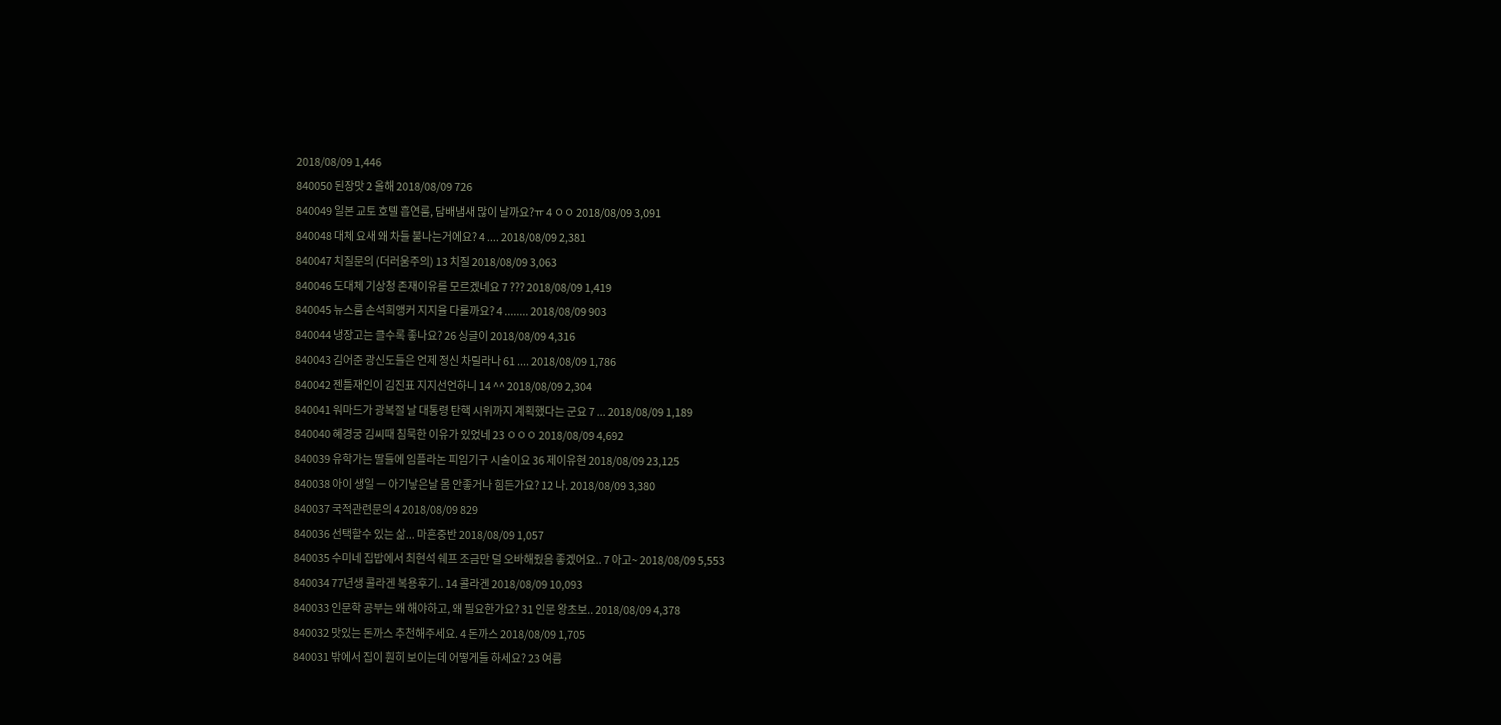2018/08/09 1,446
840050 된장맛 2 올해 2018/08/09 726
840049 일본 교토 호텔 흡연룸, 담배냄새 많이 날까요?ㅠ 4 ㅇㅇ 2018/08/09 3,091
840048 대체 요새 왜 차들 불나는거에요? 4 .... 2018/08/09 2,381
840047 치질문의 (더러움주의) 13 치질 2018/08/09 3,063
840046 도대체 기상청 존재이유를 모르겠네요 7 ??? 2018/08/09 1,419
840045 뉴스룸 손석희앵커 지지율 다룰까요? 4 ........ 2018/08/09 903
840044 냉장고는 클수록 좋나요? 26 싱글이 2018/08/09 4,316
840043 김어준 광신도들은 언제 정신 차릴라나 61 .... 2018/08/09 1,786
840042 젠틀재인이 김진표 지지선언하니 14 ^^ 2018/08/09 2,304
840041 워마드가 광복절 날 대통령 탄핵 시위까지 계획했다는 군요 7 ... 2018/08/09 1,189
840040 혜경궁 김씨때 침묵한 이유가 있었네 23 ㅇㅇㅇ 2018/08/09 4,692
840039 유학가는 딸들에 임플라논 피임기구 시술이요 36 제이유현 2018/08/09 23,125
840038 아이 생일 ㅡ 아기낳은날 몸 안좋거나 힘든가요? 12 나. 2018/08/09 3,380
840037 국적관련문의 4 2018/08/09 829
840036 선택할수 있는 삶... 마흔중반 2018/08/09 1,057
840035 수미네 집밥에서 최현석 쉐프 조금만 덜 오바해줬음 좋겠어요.. 7 아고~ 2018/08/09 5,553
840034 77년생 콜라겐 복용후기.. 14 콜라겐 2018/08/09 10,093
840033 인문학 공부는 왜 해야하고, 왜 필요한가요? 31 인문 왕초보.. 2018/08/09 4,378
840032 맛있는 돈까스 추천해주세요. 4 돈까스 2018/08/09 1,705
840031 밖에서 집이 훤히 보이는데 어떻게들 하세요? 23 여름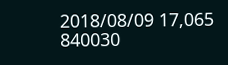2018/08/09 17,065
840030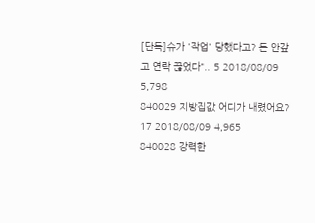[단독]슈가 '작업' 당했다고? 돈 안갚고 연락 끊었다".. 5 2018/08/09 5,798
840029 지방집값 어디가 내렸어요? 17 2018/08/09 4,965
840028 강력한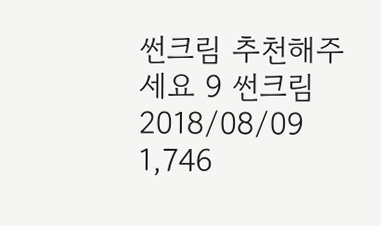썬크림 추천해주세요 9 썬크림 2018/08/09 1,746